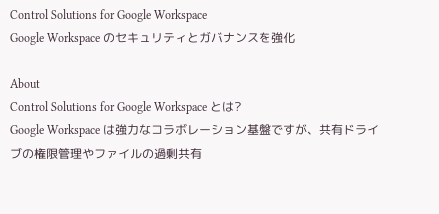Control Solutions for Google Workspace
Google Workspace のセキュリティとガバナンスを強化

About
Control Solutions for Google Workspace とは?
Google Workspace は強力なコラボレーション基盤ですが、共有ドライブの権限管理やファイルの過剰共有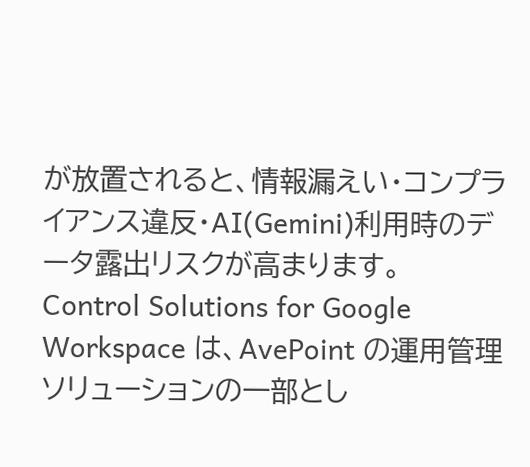が放置されると、情報漏えい・コンプライアンス違反・AI(Gemini)利用時のデータ露出リスクが高まります。
Control Solutions for Google Workspace は、AvePoint の運用管理ソリューションの一部とし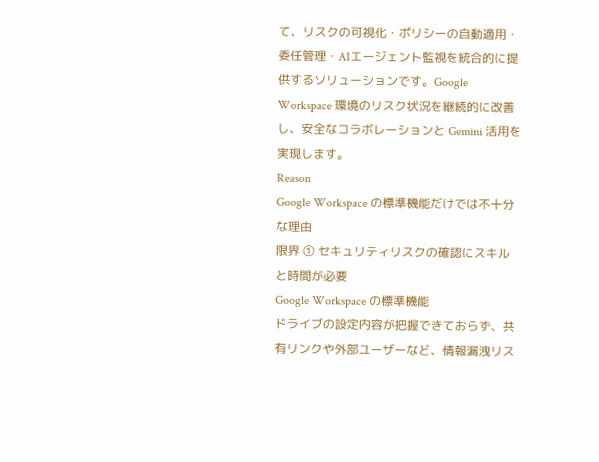て、リスクの可視化・ポリシーの自動適用・委任管理・AIエージェント監視を統合的に提供するソリューションです。Google Workspace 環境のリスク状況を継続的に改善し、安全なコラボレーションと Gemini 活用を実現します。
Reason
Google Workspace の標準機能だけでは不十分な理由
限界 ① セキュリティリスクの確認にスキルと時間が必要
Google Workspace の標準機能
ドライブの設定内容が把握できておらず、共有リンクや外部ユーザーなど、情報漏洩リス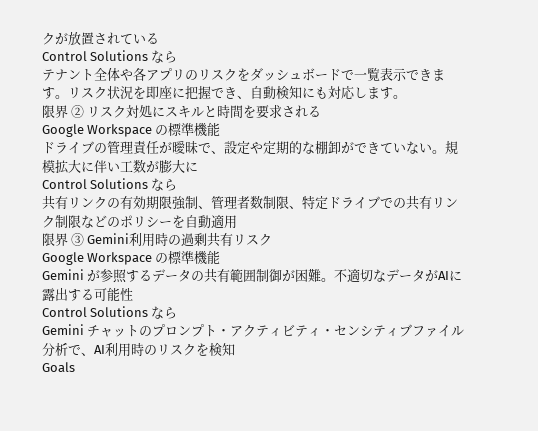クが放置されている
Control Solutions なら
テナント全体や各アプリのリスクをダッシュボードで一覧表示できます。リスク状況を即座に把握でき、自動検知にも対応します。
限界 ② リスク対処にスキルと時間を要求される
Google Workspace の標準機能
ドライブの管理責任が曖昧で、設定や定期的な棚卸ができていない。規模拡大に伴い工数が膨大に
Control Solutions なら
共有リンクの有効期限強制、管理者数制限、特定ドライブでの共有リンク制限などのポリシーを自動適用
限界 ③ Gemini利用時の過剰共有リスク
Google Workspace の標準機能
Gemini が参照するデータの共有範囲制御が困難。不適切なデータがAIに露出する可能性
Control Solutions なら
Gemini チャットのプロンプト・アクティビティ・センシティブファイル分析で、AI利用時のリスクを検知
Goals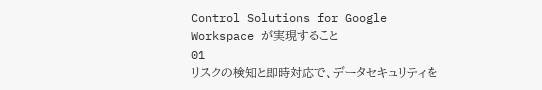Control Solutions for Google Workspace が実現すること
01
リスクの検知と即時対応で、データセキュリティを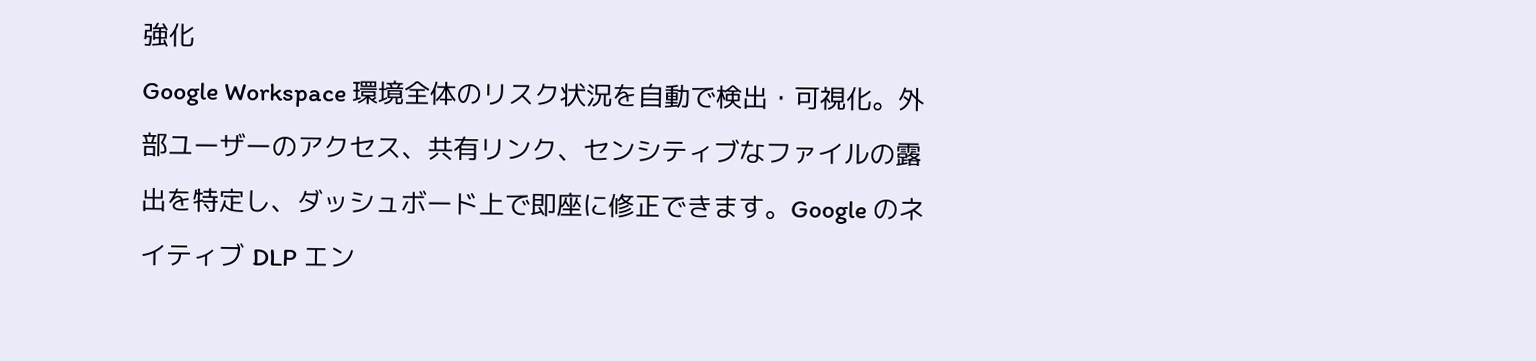強化
Google Workspace 環境全体のリスク状況を自動で検出・可視化。外部ユーザーのアクセス、共有リンク、センシティブなファイルの露出を特定し、ダッシュボード上で即座に修正できます。Google のネイティブ DLP エン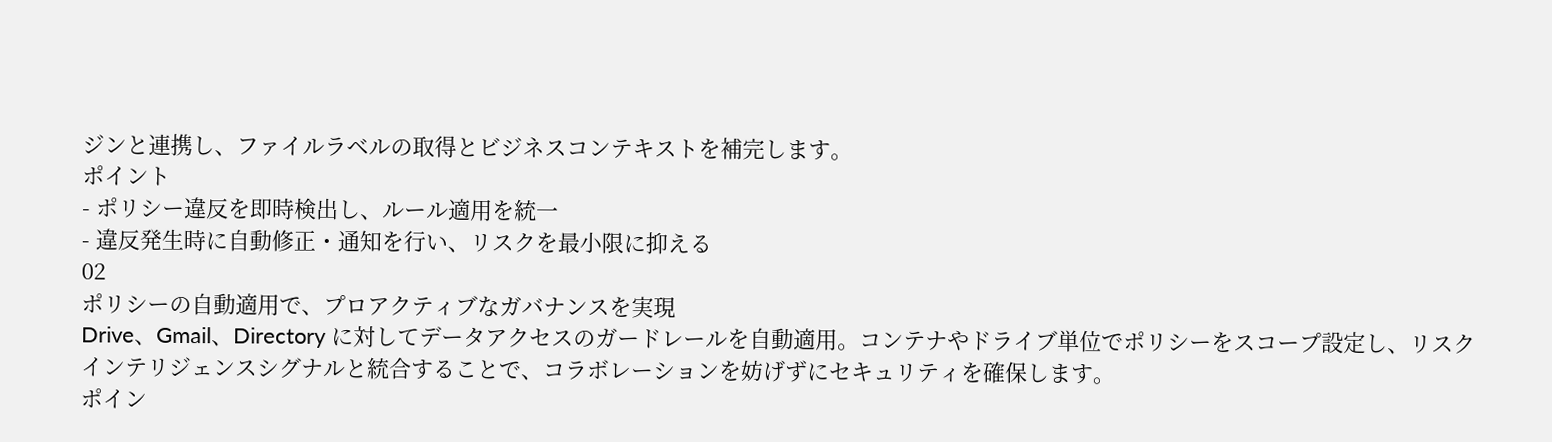ジンと連携し、ファイルラベルの取得とビジネスコンテキストを補完します。
ポイント
- ポリシー違反を即時検出し、ルール適用を統一
- 違反発生時に自動修正・通知を行い、リスクを最小限に抑える
02
ポリシーの自動適用で、プロアクティブなガバナンスを実現
Drive、Gmail、Directory に対してデータアクセスのガードレールを自動適用。コンテナやドライブ単位でポリシーをスコープ設定し、リスクインテリジェンスシグナルと統合することで、コラボレーションを妨げずにセキュリティを確保します。
ポイン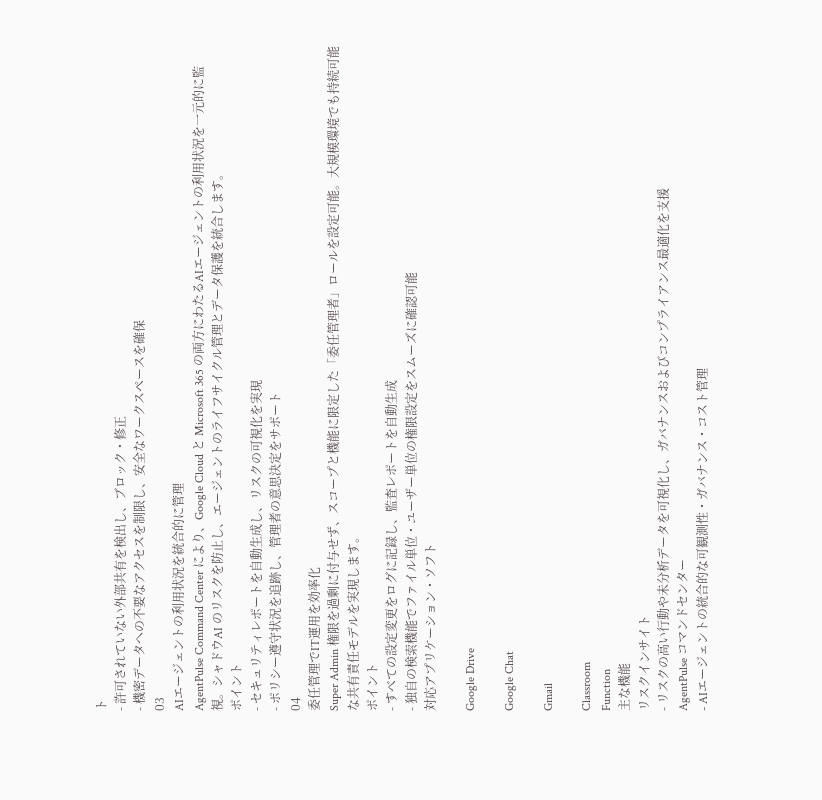ト
- 許可されていない外部共有を検出し、ブロック・修正
- 機密データへの不要なアクセスを制限し、安全なワークスペースを確保
03
AIエージェントの利用状況を統合的に管理
AgentPulse Command Center により、Google Cloud と Microsoft 365 の両方にわたるAIエージェントの利用状況を一元的に監視。シャドウAI のリスクを防止し、エージェントのライフサイクル管理とデータ保護を統合します。
ポイント
- セキュリティレポートを自動生成し、リスクの可視化を実現
- ポリシー遵守状況を追跡し、管理者の意思決定をサポート
04
委任管理でIT運用を効率化
Super Admin 権限を過剰に付与せず、スコープと機能に限定した「委任管理者」ロールを設定可能。大規模環境でも持続可能な共有責任モデルを実現します。
ポイント
- すべての設定変更をログに記録し、監査レポートを自動生成
- 独自の検索機能でファイル単位・ユーザー単位の権限設定をスムーズに確認可能
対応アプリケーション・ソフト

Google Drive

Google Chat

Gmail

Classroom
Function
主な機能
リスクインサイト
- リスクの高い行動や未分析データを可視化し、ガバナンスおよびコンプライアンス最適化を支援
AgentPulse コマンドセンター
- AIエージェントの統合的な可観測性・ガバナンス・コスト管理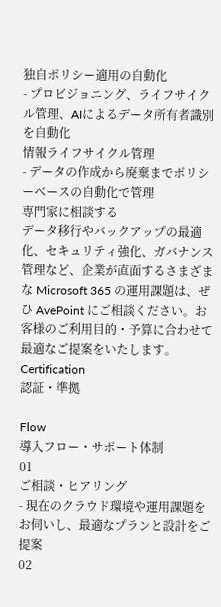独自ポリシー適用の自動化
- プロビジョニング、ライフサイクル管理、AIによるデータ所有者識別を自動化
情報ライフサイクル管理
- データの作成から廃棄までポリシーベースの自動化で管理
専門家に相談する
データ移行やバックアップの最適化、セキュリティ強化、ガバナンス管理など、企業が直面するさまざまな Microsoft 365 の運用課題は、ぜひ AvePoint にご相談ください。お客様のご利用目的・予算に合わせて最適なご提案をいたします。
Certification
認証・準拠

Flow
導入フロー・サポート体制
01
ご相談・ヒアリング
- 現在のクラウド環境や運用課題をお伺いし、最適なプランと設計をご提案
02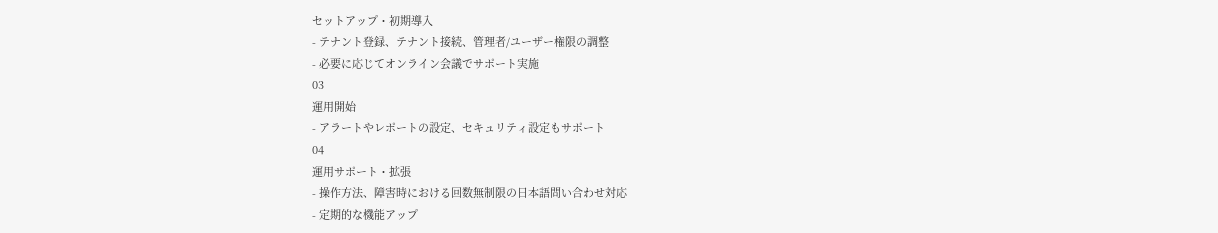セットアップ・初期導入
- テナント登録、テナント接続、管理者/ユーザー権限の調整
- 必要に応じてオンライン会議でサポート実施
03
運用開始
- アラートやレポートの設定、セキュリティ設定もサポート
04
運用サポート・拡張
- 操作方法、障害時における回数無制限の日本語問い合わせ対応
- 定期的な機能アップ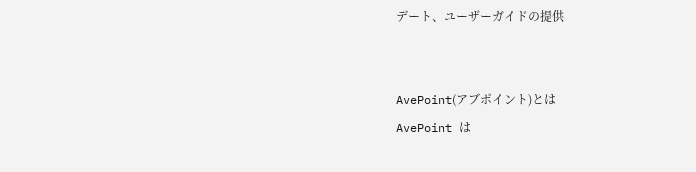デート、ユーザーガイドの提供


AvePoint(アブポイント)とは
AvePoint は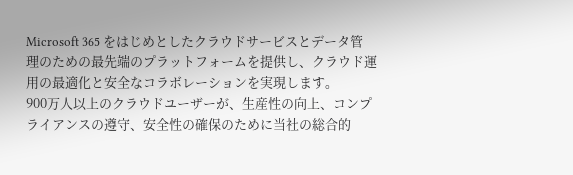Microsoft 365 をはじめとしたクラウドサービスとデータ管理のための最先端のプラットフォームを提供し、クラウド運用の最適化と安全なコラボレーションを実現します。
900万人以上のクラウドユーザーが、生産性の向上、コンプライアンスの遵守、安全性の確保のために当社の総合的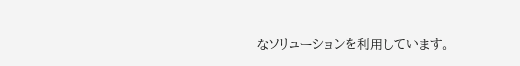なソリューションを利用しています。